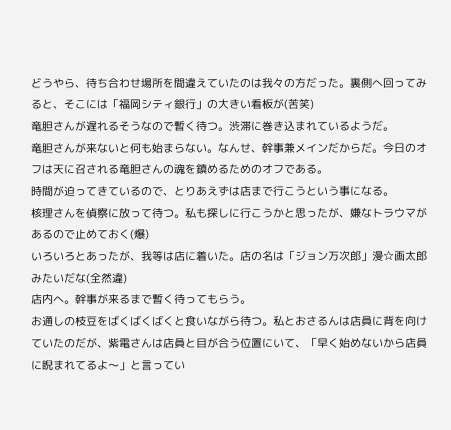どうやら、待ち合わせ場所を間違えていたのは我々の方だった。裏側へ回ってみると、そこには「福岡シティ銀行」の大きい看板が(苦笑)
竜胆さんが遅れるそうなので暫く待つ。渋滞に巻き込まれているようだ。
竜胆さんが来ないと何も始まらない。なんせ、幹事兼メインだからだ。今日のオフは天に召される竜胆さんの魂を鎮めるためのオフである。
時間が迫ってきているので、とりあえずは店まで行こうという事になる。
核理さんを偵察に放って待つ。私も探しに行こうかと思ったが、嫌なトラウマがあるので止めておく(爆)
いろいろとあったが、我等は店に着いた。店の名は「ジョン万次郎」漫☆画太郎みたいだな(全然違)
店内へ。幹事が来るまで暫く待ってもらう。
お通しの枝豆をばくばくばくと食いながら待つ。私とおさるんは店員に背を向けていたのだが、紫電さんは店員と目が合う位置にいて、「早く始めないから店員に睨まれてるよ〜」と言ってい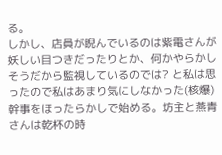る。
しかし、店員が睨んでいるのは紫電さんが妖しい目つきだったりとか、何かやらかしそうだから監視しているのでは? と私は思ったので私はあまり気にしなかった(核爆)
幹事をほったらかしで始める。坊主と燕青さんは乾杯の時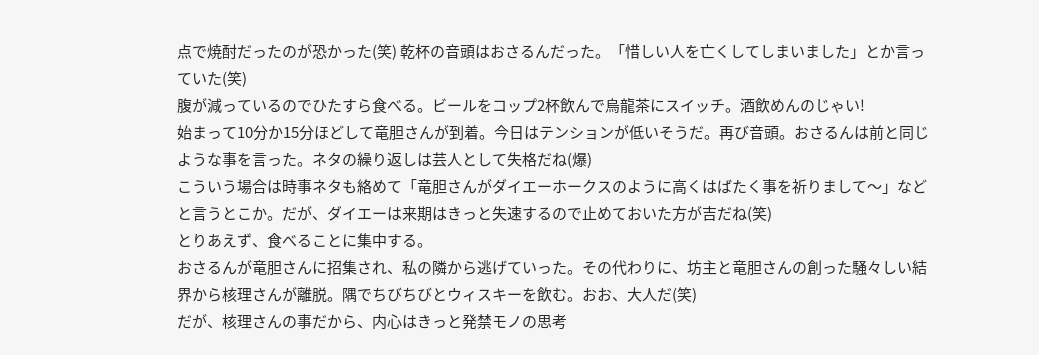点で焼酎だったのが恐かった(笑) 乾杯の音頭はおさるんだった。「惜しい人を亡くしてしまいました」とか言っていた(笑)
腹が減っているのでひたすら食べる。ビールをコップ2杯飲んで烏龍茶にスイッチ。酒飲めんのじゃい!
始まって10分か15分ほどして竜胆さんが到着。今日はテンションが低いそうだ。再び音頭。おさるんは前と同じような事を言った。ネタの繰り返しは芸人として失格だね(爆)
こういう場合は時事ネタも絡めて「竜胆さんがダイエーホークスのように高くはばたく事を祈りまして〜」などと言うとこか。だが、ダイエーは来期はきっと失速するので止めておいた方が吉だね(笑)
とりあえず、食べることに集中する。
おさるんが竜胆さんに招集され、私の隣から逃げていった。その代わりに、坊主と竜胆さんの創った騒々しい結界から核理さんが離脱。隅でちびちびとウィスキーを飲む。おお、大人だ(笑)
だが、核理さんの事だから、内心はきっと発禁モノの思考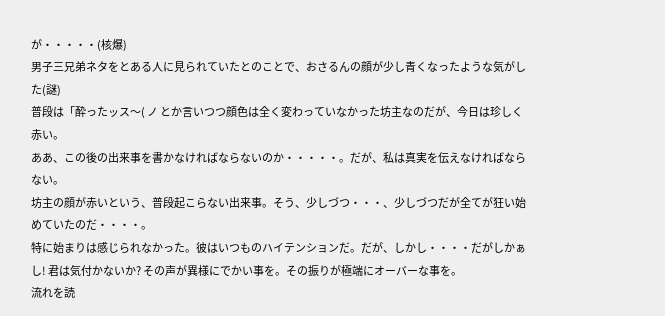が・・・・・(核爆)
男子三兄弟ネタをとある人に見られていたとのことで、おさるんの顔が少し青くなったような気がした(謎)
普段は「酔ったッス〜( ノ とか言いつつ顔色は全く変わっていなかった坊主なのだが、今日は珍しく赤い。
ああ、この後の出来事を書かなければならないのか・・・・・。だが、私は真実を伝えなければならない。
坊主の顔が赤いという、普段起こらない出来事。そう、少しづつ・・・、少しづつだが全てが狂い始めていたのだ・・・・。
特に始まりは感じられなかった。彼はいつものハイテンションだ。だが、しかし・・・・だがしかぁし! 君は気付かないか? その声が異様にでかい事を。その振りが極端にオーバーな事を。
流れを読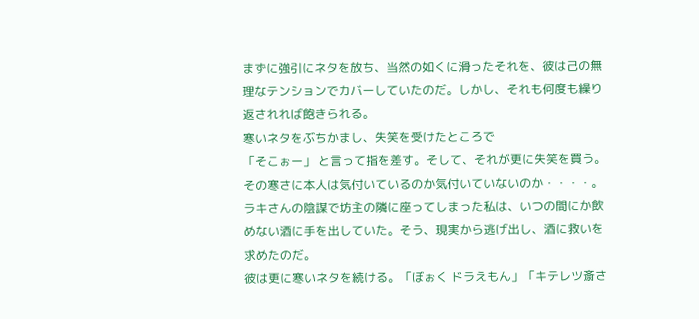まずに強引にネタを放ち、当然の如くに滑ったそれを、彼は己の無理なテンションでカバーしていたのだ。しかし、それも何度も繰り返されれば飽きられる。
寒いネタをぶちかまし、失笑を受けたところで
「そこぉー」 と言って指を差す。そして、それが更に失笑を買う。
その寒さに本人は気付いているのか気付いていないのか・・・・。
ラキさんの陰謀で坊主の隣に座ってしまった私は、いつの間にか飲めない酒に手を出していた。そう、現実から逃げ出し、酒に救いを求めたのだ。
彼は更に寒いネタを続ける。「ぼぉく ドラえもん」「キテレツ斎さ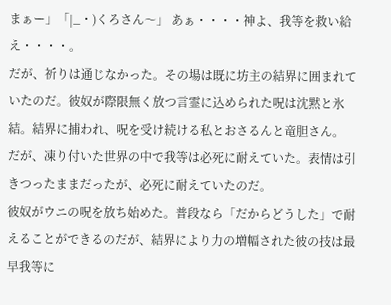まぁー」「|_・)くろさん〜」 あぁ・・・・神よ、我等を救い給え・・・・。
だが、祈りは通じなかった。その場は既に坊主の結界に囲まれていたのだ。彼奴が際限無く放つ言霊に込められた呪は沈黙と氷結。結界に捕われ、呪を受け続ける私とおさるんと竜胆さん。
だが、凍り付いた世界の中で我等は必死に耐えていた。表情は引きつったままだったが、必死に耐えていたのだ。
彼奴がウニの呪を放ち始めた。普段なら「だからどうした」で耐えることができるのだが、結界により力の増幅された彼の技は最早我等に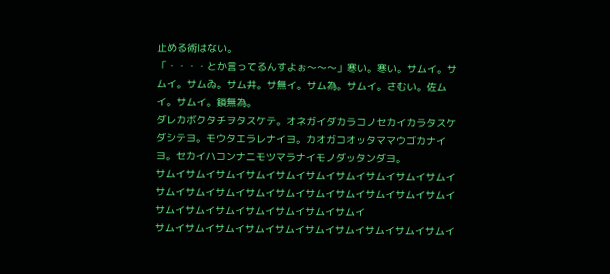止める術はない。
「・・・・とか言ってるんすよぉ〜〜〜」寒い。寒い。サムイ。サムイ。サムゐ。サム井。サ無イ。サム為。サムイ。さむい。佐ムイ。サムイ。鎖無為。
ダレカボクタチヲタスケテ。オネガイダカラコノセカイカラタスケダシテヨ。モウタエラレナイヨ。カオガコオッタママウゴカナイヨ。セカイハコンナニモツマラナイモノダッタンダヨ。
サムイサムイサムイサムイサムイサムイサムイサムイサムイサムイサムイサムイサムイサムイサムイサムイサムイサムイサムイサムイサムイサムイサムイサムイサムイサムイサムイ
サムイサムイサムイサムイサムイサムイサムイサムイサムイサムイ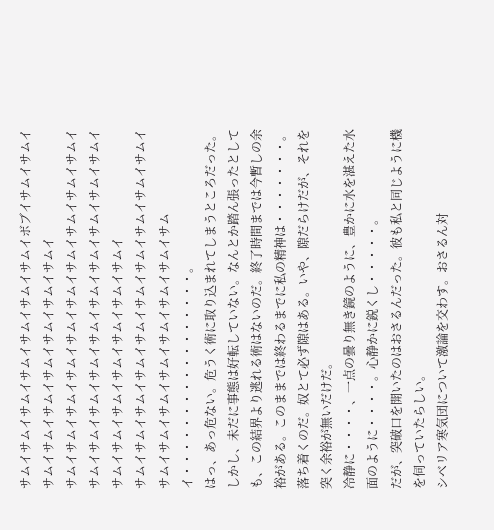サムイサムイサムイサムイサムイサムイサムイボブイサムイサムイサムイサムイサムイサムイサムイサムイサムイ
サムイサムイサムイサムイサムイサムイサムイサムイサムイサムイサムイサムイサムイサムイサムイサムイサムイサムイサムイサムイサムイサムイサムイサムイサムイサムイサムイ
サムイサムイサムイサムイサムイサムイサムイサムイサムイサムイサムイサムイサムイサムイサムイサムイサムイサムイ・・・・・・・・・・・・・・・・・。
はっ、あっ危ない。危うく術に取り込まれてしまうところだった。
しかし、未だに事態は好転していない。なんとか踏ん張ったとしても、この結界より逃れる術はないのだ。終了時間までは今暫しの余裕がある。このままでは終わるまでに私の精神は・・・・・・・。
落ち着くのだ。奴とて必ず隙はある。いや、隙だらけだが、それを突く余裕が無いだけだ。
冷静に・・・・、一点の曇り無き鏡のように、豊かに水を湛えた水面のように・・・・。心静かに鋭くし・・・・・。
だが、突破口を開いたのはおさるんだった。彼も私と同じように機を伺っていたらしい。
シベリア寒気団について激論を交わす。おさるん対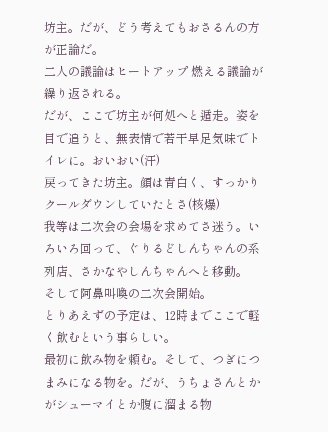坊主。だが、どう考えてもおさるんの方が正論だ。
二人の議論はヒートアップ 燃える議論が繰り返される。
だが、ここで坊主が何処へと遁走。姿を目で追うと、無表情で若干早足気味でトイレに。おいおい(汗)
戻ってきた坊主。顔は青白く、すっかりクールダウンしていたとさ(核爆)
我等は二次会の会場を求めてさ迷う。いろいろ回って、ぐりるどしんちゃんの系列店、さかなやしんちゃんへと移動。
そして阿鼻叫喚の二次会開始。
とりあえずの予定は、12時までここで軽く飲むという事らしい。
最初に飲み物を頼む。そして、つぎにつまみになる物を。だが、うちょさんとかがシューマイとか腹に溜まる物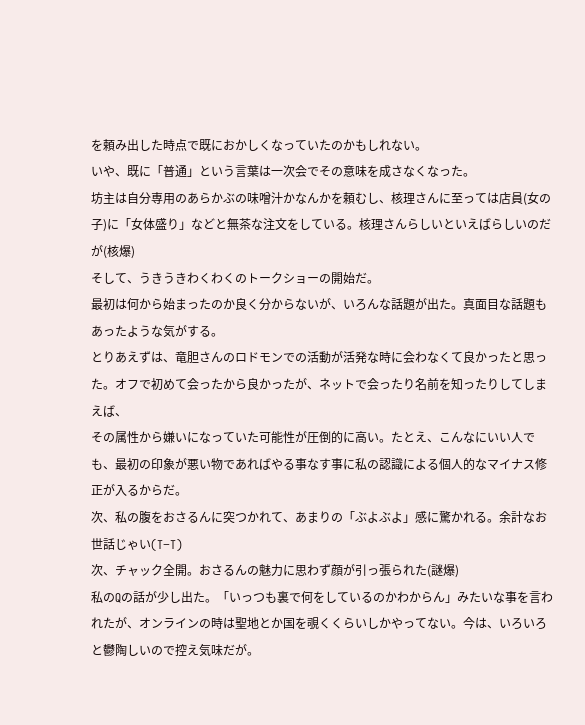を頼み出した時点で既におかしくなっていたのかもしれない。
いや、既に「普通」という言葉は一次会でその意味を成さなくなった。
坊主は自分専用のあらかぶの味噌汁かなんかを頼むし、核理さんに至っては店員(女の子)に「女体盛り」などと無茶な注文をしている。核理さんらしいといえばらしいのだが(核爆)
そして、うきうきわくわくのトークショーの開始だ。
最初は何から始まったのか良く分からないが、いろんな話題が出た。真面目な話題もあったような気がする。
とりあえずは、竜胆さんのロドモンでの活動が活発な時に会わなくて良かったと思った。オフで初めて会ったから良かったが、ネットで会ったり名前を知ったりしてしまえば、
その属性から嫌いになっていた可能性が圧倒的に高い。たとえ、こんなにいい人でも、最初の印象が悪い物であればやる事なす事に私の認識による個人的なマイナス修正が入るからだ。
次、私の腹をおさるんに突つかれて、あまりの「ぶよぶよ」感に驚かれる。余計なお世話じゃい(T−T)
次、チャック全開。おさるんの魅力に思わず顔が引っ張られた(謎爆)
私のQの話が少し出た。「いっつも裏で何をしているのかわからん」みたいな事を言われたが、オンラインの時は聖地とか国を覗くくらいしかやってない。今は、いろいろと鬱陶しいので控え気味だが。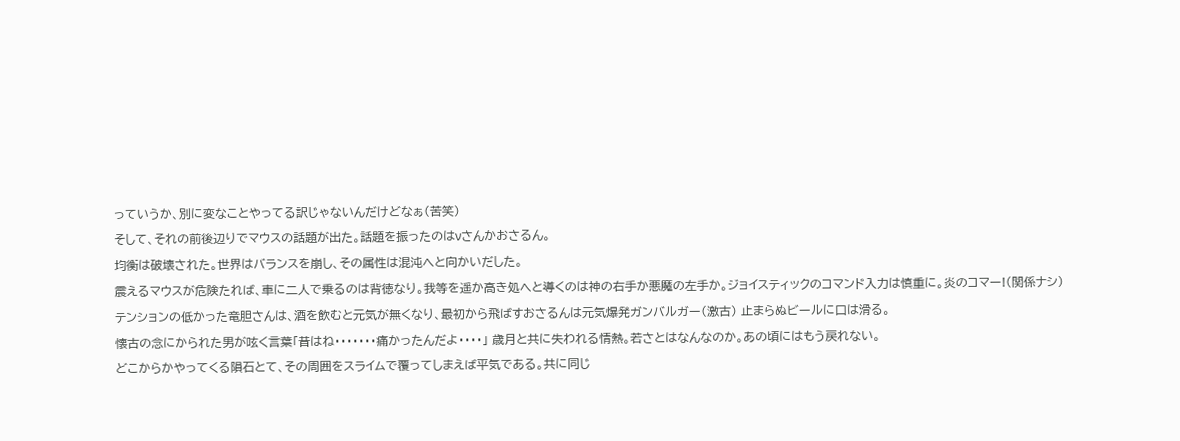っていうか、別に変なことやってる訳じゃないんだけどなぁ(苦笑)
そして、それの前後辺りでマウスの話題が出た。話題を振ったのはνさんかおさるん。
均衡は破壊された。世界はバランスを崩し、その属性は混沌へと向かいだした。
震えるマウスが危険たれば、車に二人で乗るのは背徳なり。我等を遥か高き処へと導くのは神の右手か悪魔の左手か。ジョイスティックのコマンド入力は慎重に。炎のコマー!(関係ナシ)
テンションの低かった竜胆さんは、酒を飲むと元気が無くなり、最初から飛ばすおさるんは元気爆発ガンバルガー(激古) 止まらぬビールに口は滑る。
懐古の念にかられた男が呟く言葉「昔はね・・・・・・・痛かったんだよ・・・・」 歳月と共に失われる情熱。若さとはなんなのか。あの頃にはもう戻れない。
どこからかやってくる隕石とて、その周囲をスライムで覆ってしまえば平気である。共に同じ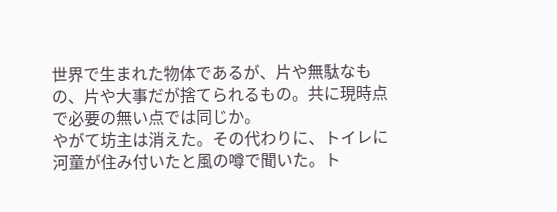世界で生まれた物体であるが、片や無駄なもの、片や大事だが捨てられるもの。共に現時点で必要の無い点では同じか。
やがて坊主は消えた。その代わりに、トイレに河童が住み付いたと風の噂で聞いた。ト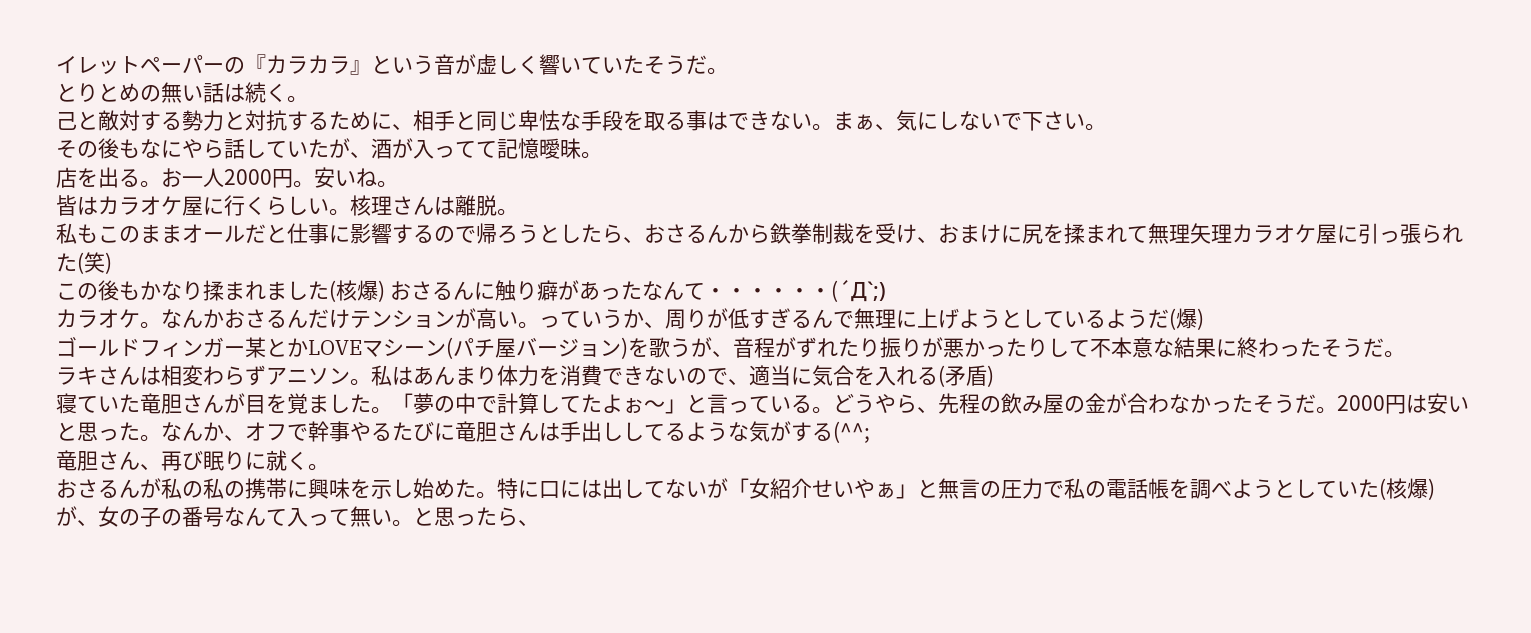イレットペーパーの『カラカラ』という音が虚しく響いていたそうだ。
とりとめの無い話は続く。
己と敵対する勢力と対抗するために、相手と同じ卑怯な手段を取る事はできない。まぁ、気にしないで下さい。
その後もなにやら話していたが、酒が入ってて記憶曖昧。
店を出る。お一人2000円。安いね。
皆はカラオケ屋に行くらしい。核理さんは離脱。
私もこのままオールだと仕事に影響するので帰ろうとしたら、おさるんから鉄拳制裁を受け、おまけに尻を揉まれて無理矢理カラオケ屋に引っ張られた(笑)
この後もかなり揉まれました(核爆) おさるんに触り癖があったなんて・・・・・・(´Д`;)
カラオケ。なんかおさるんだけテンションが高い。っていうか、周りが低すぎるんで無理に上げようとしているようだ(爆)
ゴールドフィンガー某とかLOVEマシーン(パチ屋バージョン)を歌うが、音程がずれたり振りが悪かったりして不本意な結果に終わったそうだ。
ラキさんは相変わらずアニソン。私はあんまり体力を消費できないので、適当に気合を入れる(矛盾)
寝ていた竜胆さんが目を覚ました。「夢の中で計算してたよぉ〜」と言っている。どうやら、先程の飲み屋の金が合わなかったそうだ。2000円は安いと思った。なんか、オフで幹事やるたびに竜胆さんは手出ししてるような気がする(^^;
竜胆さん、再び眠りに就く。
おさるんが私の私の携帯に興味を示し始めた。特に口には出してないが「女紹介せいやぁ」と無言の圧力で私の電話帳を調べようとしていた(核爆)
が、女の子の番号なんて入って無い。と思ったら、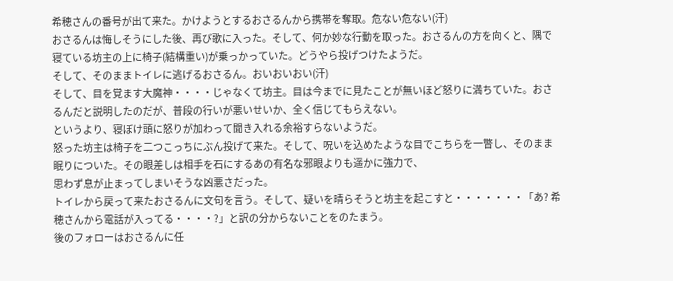希穂さんの番号が出て来た。かけようとするおさるんから携帯を奪取。危ない危ない(汗)
おさるんは悔しそうにした後、再び歌に入った。そして、何か妙な行動を取った。おさるんの方を向くと、隅で寝ている坊主の上に椅子(結構重い)が乗っかっていた。どうやら投げつけたようだ。
そして、そのままトイレに逃げるおさるん。おいおいおい(汗)
そして、目を覚ます大魔神・・・・じゃなくて坊主。目は今までに見たことが無いほど怒りに満ちていた。おさるんだと説明したのだが、普段の行いが悪いせいか、全く信じてもらえない。
というより、寝ぼけ頭に怒りが加わって聞き入れる余裕すらないようだ。
怒った坊主は椅子を二つこっちにぶん投げて来た。そして、呪いを込めたような目でこちらを一瞥し、そのまま眠りについた。その眼差しは相手を石にするあの有名な邪眼よりも遥かに強力で、
思わず息が止まってしまいそうな凶悪さだった。
トイレから戻って来たおさるんに文句を言う。そして、疑いを晴らそうと坊主を起こすと・・・・・・・「あ? 希穂さんから電話が入ってる・・・・?」と訳の分からないことをのたまう。
後のフォローはおさるんに任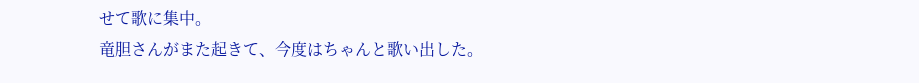せて歌に集中。
竜胆さんがまた起きて、今度はちゃんと歌い出した。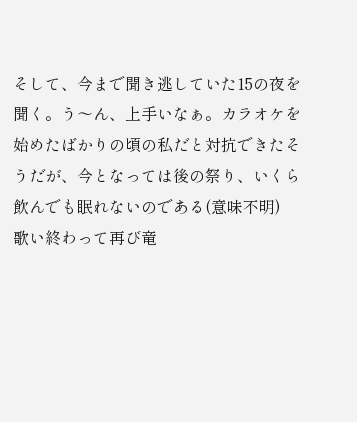そして、今まで聞き逃していた15の夜を聞く。う〜ん、上手いなぁ。カラオケを始めたばかりの頃の私だと対抗できたそうだが、今となっては後の祭り、いくら飲んでも眠れないのである(意味不明)
歌い終わって再び竜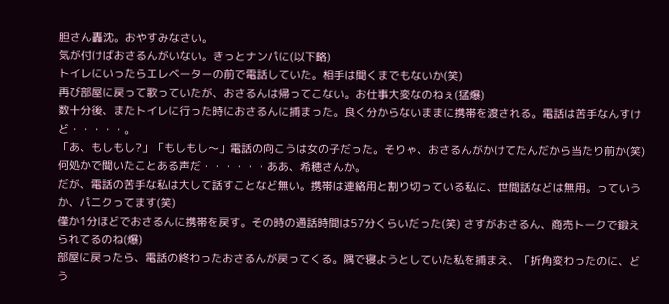胆さん轟沈。おやすみなさい。
気が付けばおさるんがいない。きっとナンパに(以下略)
トイレにいったらエレベーターの前で電話していた。相手は聞くまでもないか(笑)
再び部屋に戻って歌っていたが、おさるんは帰ってこない。お仕事大変なのねぇ(猛爆)
数十分後、またトイレに行った時におさるんに捕まった。良く分からないままに携帯を渡される。電話は苦手なんすけど・・・・・。
「あ、もしもし?」「もしもし〜」電話の向こうは女の子だった。そりゃ、おさるんがかけてたんだから当たり前か(笑)
何処かで聞いたことある声だ・・・・・・ああ、希穂さんか。
だが、電話の苦手な私は大して話すことなど無い。携帯は連絡用と割り切っている私に、世間話などは無用。っていうか、パニクってます(笑)
僅か1分ほどでおさるんに携帯を戻す。その時の通話時間は57分くらいだった(笑) さすがおさるん、商売トークで鍛えられてるのね(爆)
部屋に戻ったら、電話の終わったおさるんが戻ってくる。隅で寝ようとしていた私を捕まえ、「折角変わったのに、どう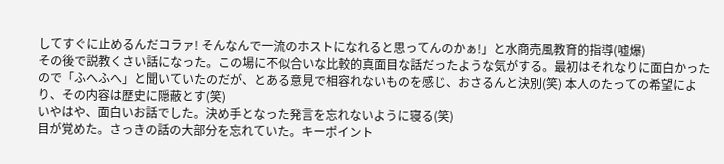してすぐに止めるんだコラァ! そんなんで一流のホストになれると思ってんのかぁ!」と水商売風教育的指導(嘘爆)
その後で説教くさい話になった。この場に不似合いな比較的真面目な話だったような気がする。最初はそれなりに面白かったので「ふへふへ」と聞いていたのだが、とある意見で相容れないものを感じ、おさるんと決別(笑) 本人のたっての希望により、その内容は歴史に隠蔽とす(笑)
いやはや、面白いお話でした。決め手となった発言を忘れないように寝る(笑)
目が覚めた。さっきの話の大部分を忘れていた。キーポイント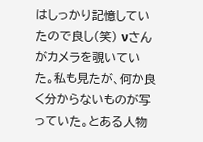はしっかり記憶していたので良し(笑) νさんがカメラを覗いていた。私も見たが、何か良く分からないものが写っていた。とある人物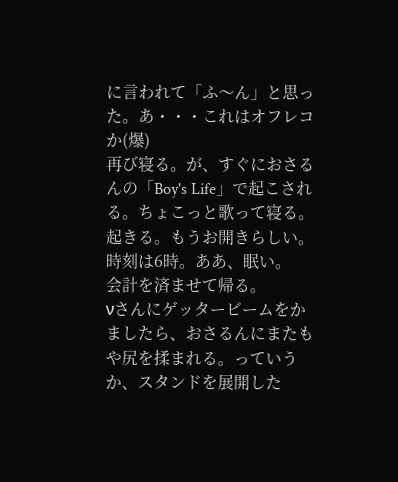に言われて「ふ〜ん」と思った。あ・・・これはオフレコか(爆)
再び寝る。が、すぐにおさるんの「Boy's Life」で起こされる。ちょこっと歌って寝る。
起きる。もうお開きらしい。時刻は6時。ああ、眠い。
会計を済ませて帰る。
νさんにゲッタービームをかましたら、おさるんにまたもや尻を揉まれる。っていうか、スタンドを展開した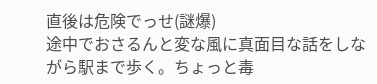直後は危険でっせ(謎爆)
途中でおさるんと変な風に真面目な話をしながら駅まで歩く。ちょっと毒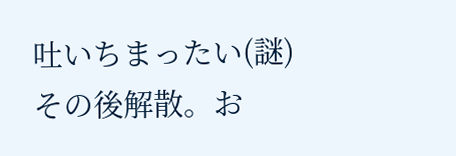吐いちまったい(謎)
その後解散。お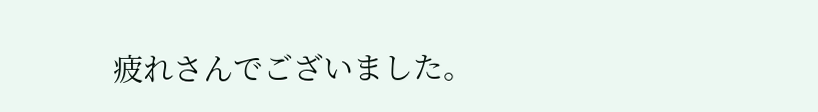疲れさんでございました。